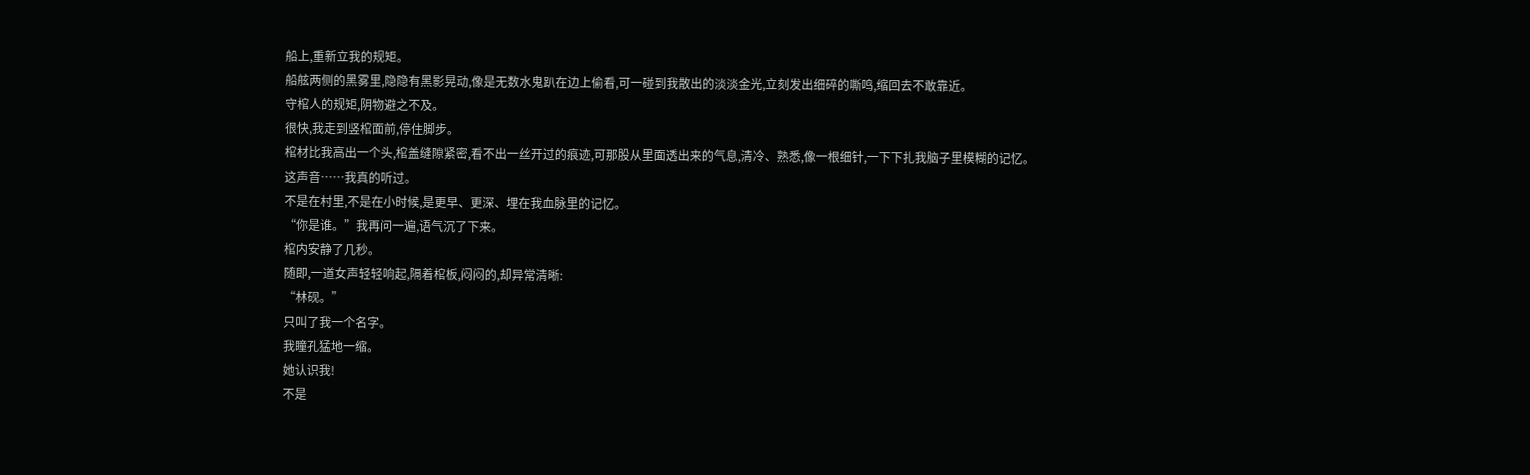船上,重新立我的规矩。
船舷两侧的黑雾里,隐隐有黑影晃动,像是无数水鬼趴在边上偷看,可一碰到我散出的淡淡金光,立刻发出细碎的嘶鸣,缩回去不敢靠近。
守棺人的规矩,阴物避之不及。
很快,我走到竖棺面前,停住脚步。
棺材比我高出一个头,棺盖缝隙紧密,看不出一丝开过的痕迹,可那股从里面透出来的气息,清冷、熟悉,像一根细针,一下下扎我脑子里模糊的记忆。
这声音……我真的听过。
不是在村里,不是在小时候,是更早、更深、埋在我血脉里的记忆。
“你是谁。”我再问一遍,语气沉了下来。
棺内安静了几秒。
随即,一道女声轻轻响起,隔着棺板,闷闷的,却异常清晰:
“林砚。”
只叫了我一个名字。
我瞳孔猛地一缩。
她认识我!
不是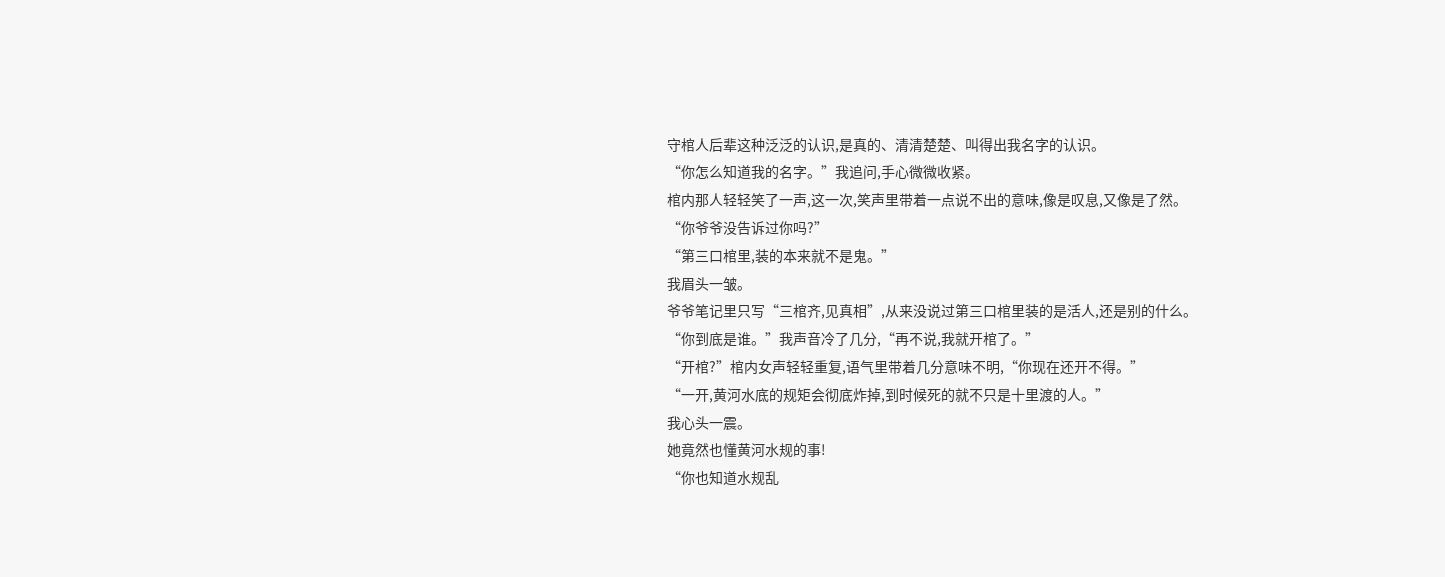守棺人后辈这种泛泛的认识,是真的、清清楚楚、叫得出我名字的认识。
“你怎么知道我的名字。”我追问,手心微微收紧。
棺内那人轻轻笑了一声,这一次,笑声里带着一点说不出的意味,像是叹息,又像是了然。
“你爷爷没告诉过你吗?”
“第三口棺里,装的本来就不是鬼。”
我眉头一皱。
爷爷笔记里只写“三棺齐,见真相”,从来没说过第三口棺里装的是活人,还是别的什么。
“你到底是谁。”我声音冷了几分,“再不说,我就开棺了。”
“开棺?”棺内女声轻轻重复,语气里带着几分意味不明,“你现在还开不得。”
“一开,黄河水底的规矩会彻底炸掉,到时候死的就不只是十里渡的人。”
我心头一震。
她竟然也懂黄河水规的事!
“你也知道水规乱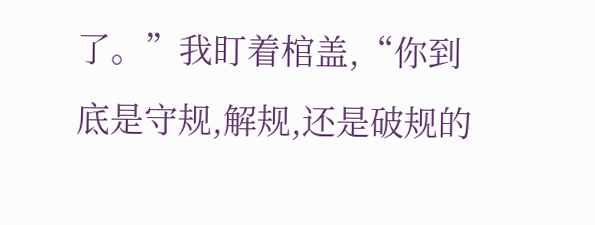了。”我盯着棺盖,“你到底是守规,解规,还是破规的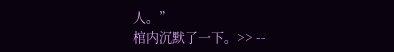人。”
棺内沉默了一下。>> --